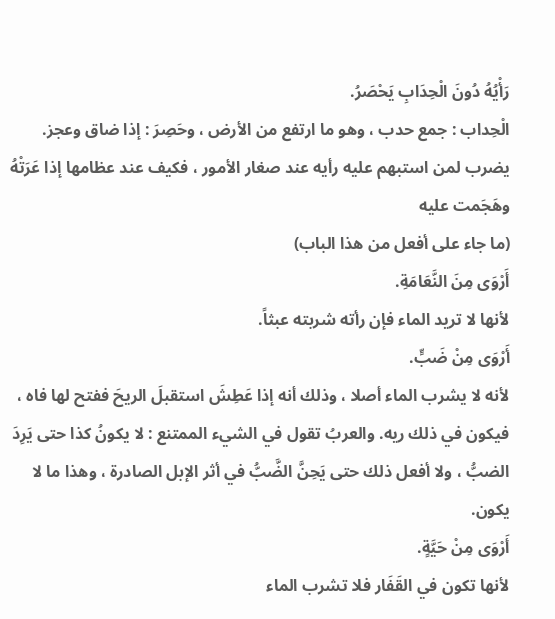رَأْيُهُ دُونَ الْحِدَابِ يَحْصَرُ.
الْحِداب : جمع حدب ، وهو ما ارتفع من الأرض ، وحَصِرَ : إذا ضاق وعجز. يضرب لمن استبهم عليه رأيه عند صغار الأمور ، فكيف عند عظامها إذا عَرَتْهُ وهَجَمت عليه
(ما جاء على أفعل من هذا الباب)
أَرْوَى مِنَ النَّعَامَةِ.
لأنها لا تريد الماء فإن رأته شربته عبثاً.
أَرْوَى مِنْ ضَبٍّ.
لأنه لا يشرب الماء أصلا ، وذلك أنه إذا عَطِشَ استقبلَ الريحَ ففتح لها فاه ، فيكون في ذلك ريه. والعربُ تقول في الشيء الممتنع : لا يكونُ كذا حتى يَرِدَ الضبُّ ، ولا أفعل ذلك حتى يَحِنَّ الضَّبُّ في أثر الإبل الصادرة ، وهذا ما لا يكون.
أَرْوَى مِنْ حَيَّةٍ.
لأنها تكون في القَفَار فلا تشرب الماء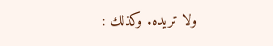ولا تريده. وكذلك :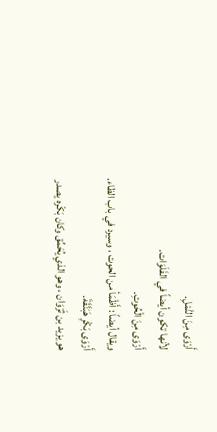أَرْوَى مِنَ النَّمْلِ.
لأنها تكون أيضاً في الفَلَوَات.
أَرْوَى مِنَ الْحُوتِ.
ويقال أيضاً : أَظْمَأ من الحوت ، وسيرد في باب الظاء.
أَرْوَى بَكْرِ هَبَنَّقَةَ.
هو يزيد بن ثَرْوَان ، وهو الذي يُحَمِّق وكان بَكْره يصدر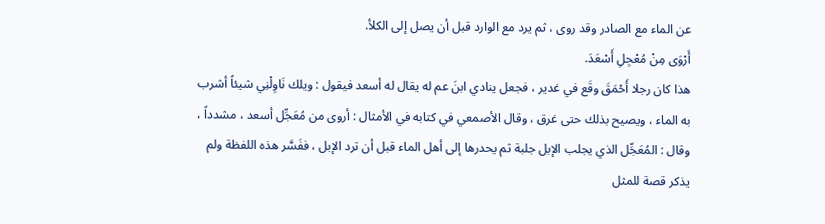عن الماء مع الصادر وقد روى ، ثم يرد مع الوارد قبل أن يصل إلى الكلأ.
أَرْوَى مِنْ مُعْجِلِ أَسْعَدَ.
هذا كان رجلا أَحْمَقَ وقَع في غدير ، فجعل ينادي ابنَ عم له يقال له أسعد فيقول : ويلك نَاوِلْنِي شيئاً أشرب به الماء ، ويصيح بذلك حتى غرق ، وقال الأصمعي في كتابه في الأمثال : أروى من مُعَجِّل أسعد ، مشدداً ، وقال : المُعَجِّل الذي يجلب الإبل جلبة ثم يحدرها إلى أهل الماء قبل أن ترد الإبل ، ففَسَّر هذه اللفظة ولم يذكر قصة للمثل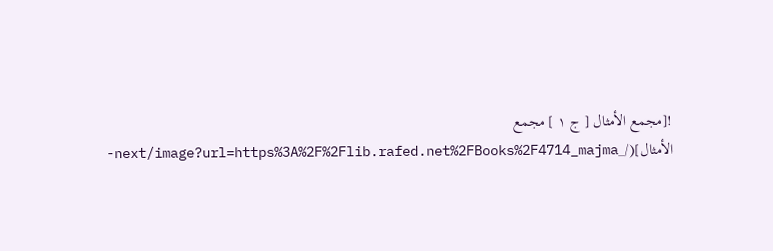![مجمع الأمثال [ ج ١ ] مجمع الأمثال](/_next/image?url=https%3A%2F%2Flib.rafed.net%2FBooks%2F4714_majma-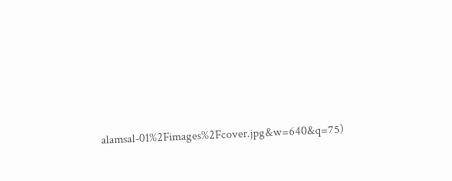alamsal-01%2Fimages%2Fcover.jpg&w=640&q=75)